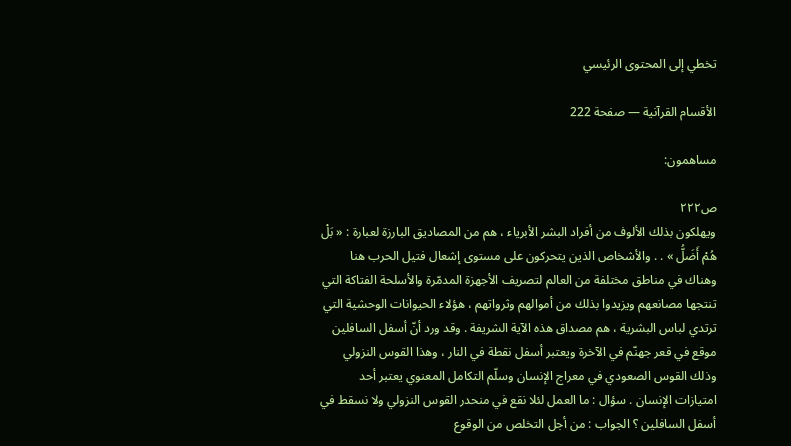تخطي إلى المحتوى الرئيسي

الأقسام القرآنية — صفحة 222

مساهمون:

ص٢٢٢
ويهلكون بذلك الألوف من أفراد البشر الأبرياء ، هم من المصاديق البارزة لعبارة : « بَلْ هُمْ أَضَلُّ » . . والأشخاص الذين يتحركون على مستوى إشعال فتيل الحرب هنا وهناك في مناطق مختلفة من العالم لتصريف الأجهزة المدمّرة والأسلحة الفتاكة التي تنتجها مصانعهم ويزيدوا بذلك من أموالهم وثرواتهم ، هؤلاء الحيوانات الوحشية التي ترتدي لباس البشرية ، هم مصداق هذه الآية الشريفة . وقد ورد أنّ أسفل السافلين موقع في قعر جهنّم في الآخرة ويعتبر أسفل نقطة في النار ، وهذا القوس النزولي وذلك القوس الصعودي في معراج الإنسان وسلّم التكامل المعنوي يعتبر أحد امتيازات الإنسان . سؤال : ما العمل لئلا نقع في منحدر القوس النزولي ولا نسقط في أسفل السافلين ؟ الجواب : من أجل التخلص من الوقوع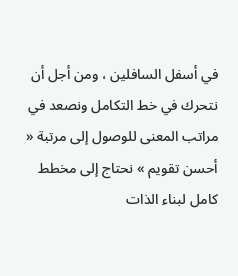في أسفل السافلين ، ومن أجل أن نتحرك في خط التكامل ونصعد في مراتب المعنى للوصول إلى مرتبة « أحسن تقويم » نحتاج إلى مخطط كامل لبناء الذات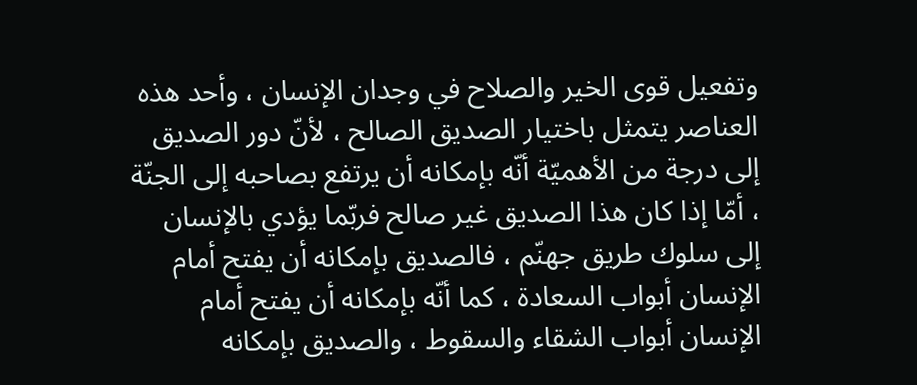وتفعيل قوى الخير والصلاح في وجدان الإنسان ، وأحد هذه العناصر يتمثل باختيار الصديق الصالح ، لأنّ دور الصديق إلى درجة من الأهميّة أنّه بإمكانه أن يرتفع بصاحبه إلى الجنّة ، أمّا إذا كان هذا الصديق غير صالح فربّما يؤدي بالإنسان إلى سلوك طريق جهنّم ، فالصديق بإمكانه أن يفتح أمام الإنسان أبواب السعادة ، كما أنّه بإمكانه أن يفتح أمام الإنسان أبواب الشقاء والسقوط ، والصديق بإمكانه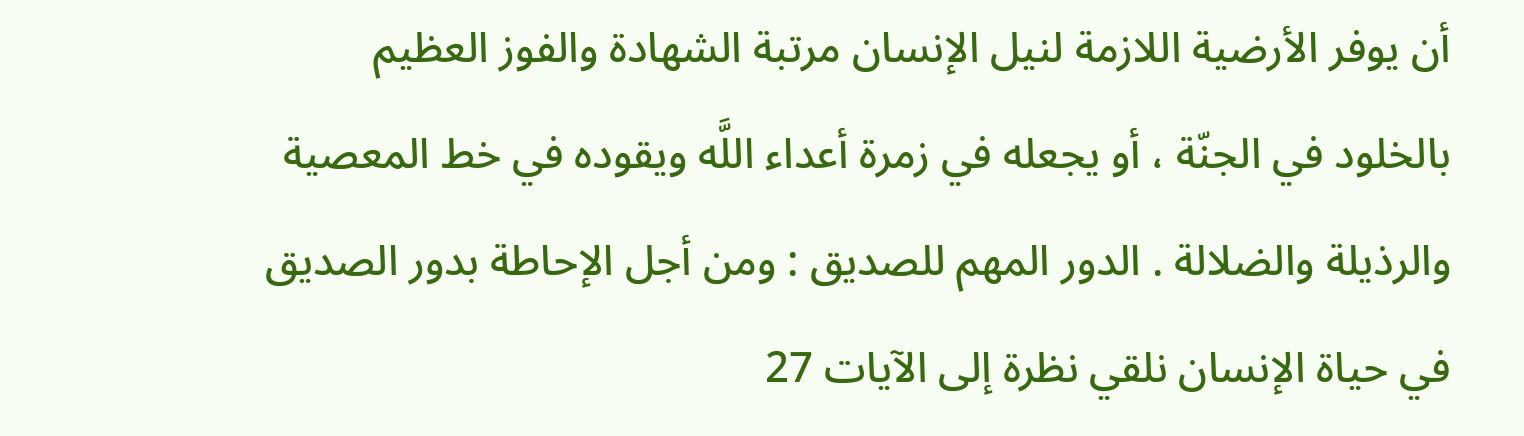أن يوفر الأرضية اللازمة لنيل الإنسان مرتبة الشهادة والفوز العظيم بالخلود في الجنّة ، أو يجعله في زمرة أعداء اللَّه ويقوده في خط المعصية والرذيلة والضلالة . الدور المهم للصديق : ومن أجل الإحاطة بدور الصديق في حياة الإنسان نلقي نظرة إلى الآيات 27